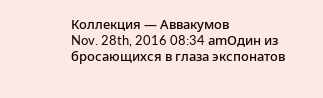Коллекция — Аввакумов
Nov. 28th, 2016 08:34 amОдин из бросающихся в глаза экспонатов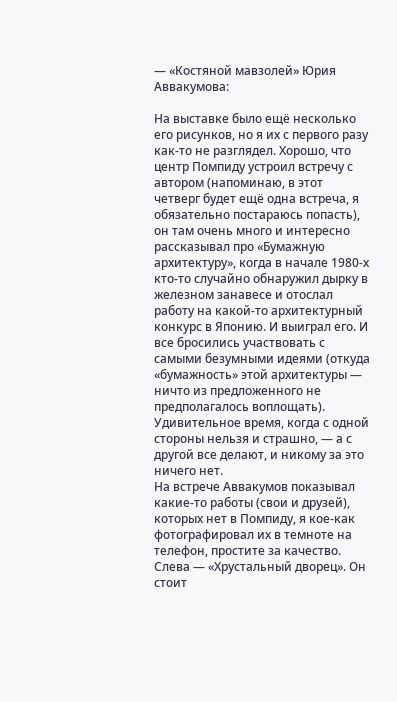— «Костяной мавзолей» Юрия Аввакумова:

На выставке было ещё несколько его рисунков, но я их с первого разу как-то не разглядел. Хорошо, что центр Помпиду устроил встречу с автором (напоминаю, в этот четверг будет ещё одна встреча, я обязательно постараюсь попасть), он там очень много и интересно рассказывал про «Бумажную архитектуру», когда в начале 1980-х кто-то случайно обнаружил дырку в железном занавесе и отослал работу на какой-то архитектурный конкурс в Японию. И выиграл его. И все бросились участвовать с самыми безумными идеями (откуда «бумажность» этой архитектуры — ничто из предложенного не предполагалось воплощать). Удивительное время, когда с одной стороны нельзя и страшно, — а с другой все делают, и никому за это ничего нет.
На встрече Аввакумов показывал какие-то работы (свои и друзей), которых нет в Помпиду, я кое-как фотографировал их в темноте на телефон, простите за качество.
Слева — «Хрустальный дворец». Он стоит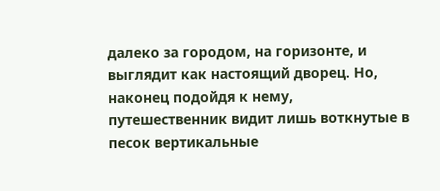далеко за городом, на горизонте, и выглядит как настоящий дворец. Но, наконец подойдя к нему, путешественник видит лишь воткнутые в песок вертикальные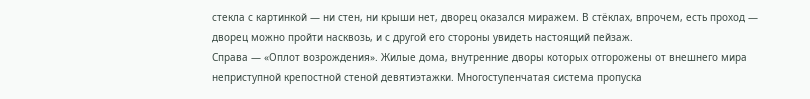стекла с картинкой — ни стен, ни крыши нет, дворец оказался миражем. В стёклах, впрочем, есть проход — дворец можно пройти насквозь, и с другой его стороны увидеть настоящий пейзаж.
Справа — «Оплот возрождения». Жилые дома, внутренние дворы которых отгорожены от внешнего мира неприступной крепостной стеной девятиэтажки. Многоступенчатая система пропуска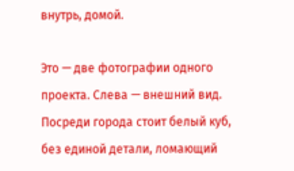внутрь, домой.

Это — две фотографии одного проекта. Слева — внешний вид. Посреди города стоит белый куб, без единой детали, ломающий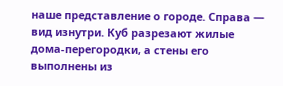наше представление о городе. Справа — вид изнутри. Куб разрезают жилые дома-перегородки, а стены его выполнены из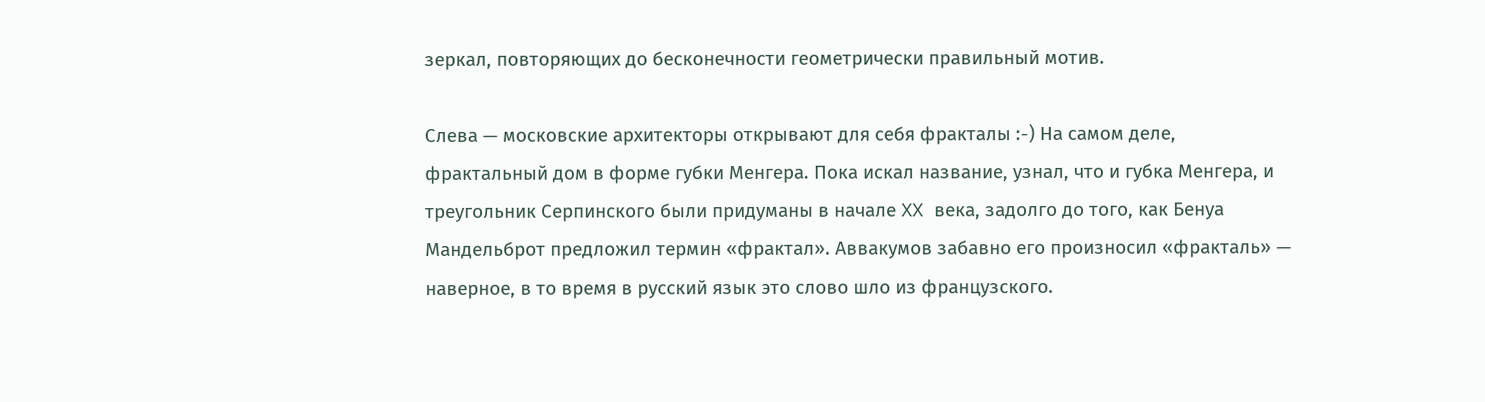зеркал, повторяющих до бесконечности геометрически правильный мотив.

Слева — московские архитекторы открывают для себя фракталы :-) На самом деле, фрактальный дом в форме губки Менгера. Пока искал название, узнал, что и губка Менгера, и треугольник Серпинского были придуманы в начале XX века, задолго до того, как Бенуа Мандельброт предложил термин «фрактал». Аввакумов забавно его произносил «фракталь» — наверное, в то время в русский язык это слово шло из французского.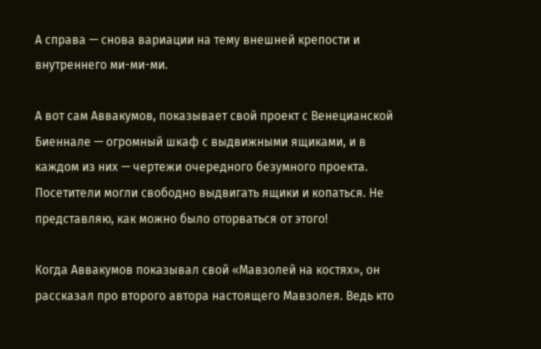А справа — снова вариации на тему внешней крепости и внутреннего ми-ми-ми.

А вот сам Аввакумов, показывает свой проект с Венецианской Биеннале — огромный шкаф с выдвижными ящиками, и в каждом из них — чертежи очередного безумного проекта. Посетители могли свободно выдвигать ящики и копаться. Не представляю, как можно было оторваться от этого!

Когда Аввакумов показывал свой «Мавзолей на костях», он рассказал про второго автора настоящего Мавзолея. Ведь кто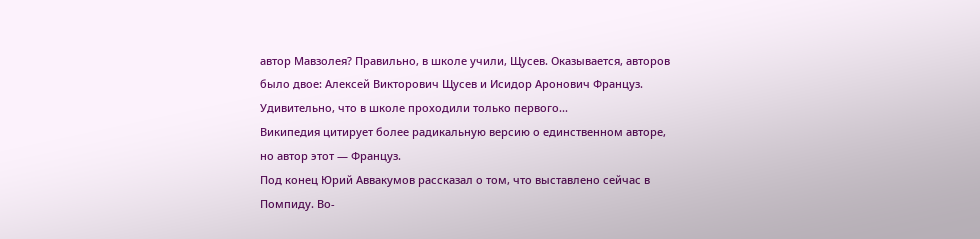автор Мавзолея? Правильно, в школе учили, Щусев. Оказывается, авторов было двое: Алексей Викторович Щусев и Исидор Аронович Француз. Удивительно, что в школе проходили только первого...
Википедия цитирует более радикальную версию о единственном авторе, но автор этот — Француз.
Под конец Юрий Аввакумов рассказал о том, что выставлено сейчас в Помпиду. Во-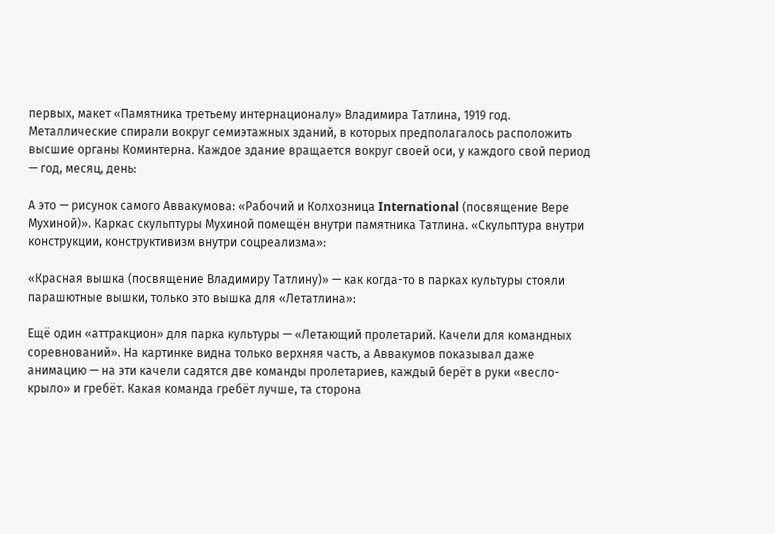первых, макет «Памятника третьему интернационалу» Владимира Татлина, 1919 год. Металлические спирали вокруг семиэтажных зданий, в которых предполагалось расположить высшие органы Коминтерна. Каждое здание вращается вокруг своей оси, у каждого свой период — год, месяц, день:

А это — рисунок самого Аввакумова: «Рабочий и Колхозница International (посвящение Вере Мухиной)». Каркас скульптуры Мухиной помещён внутри памятника Татлина. «Скульптура внутри конструкции, конструктивизм внутри соцреализма»:

«Красная вышка (посвящение Владимиру Татлину)» — как когда-то в парках культуры стояли парашютные вышки, только это вышка для «Летатлина»:

Ещё один «аттракцион» для парка культуры — «Летающий пролетарий. Качели для командных соревнований». На картинке видна только верхняя часть, а Аввакумов показывал даже анимацию — на эти качели садятся две команды пролетариев, каждый берёт в руки «весло-крыло» и гребёт. Какая команда гребёт лучше, та сторона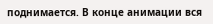поднимается. В конце анимации вся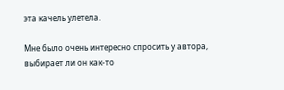эта качель улетела.

Мне было очень интересно спросить у автора, выбирает ли он как-то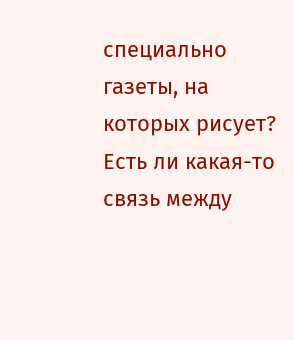специально газеты, на которых рисует? Есть ли какая-то связь между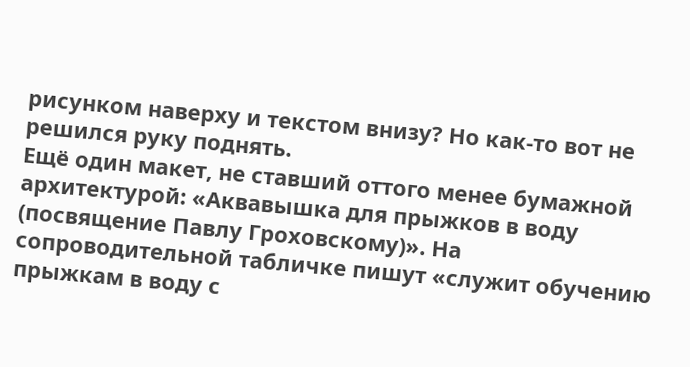рисунком наверху и текстом внизу? Но как-то вот не решился руку поднять.
Ещё один макет, не ставший оттого менее бумажной архитектурой: «Аквавышка для прыжков в воду (посвящение Павлу Гроховскому)». На сопроводительной табличке пишут «служит обучению прыжкам в воду с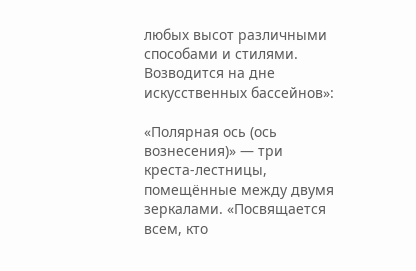любых высот различными способами и стилями. Возводится на дне искусственных бассейнов»:

«Полярная ось (ось вознесения)» — три креста-лестницы, помещённые между двумя зеркалами. «Посвящается всем, кто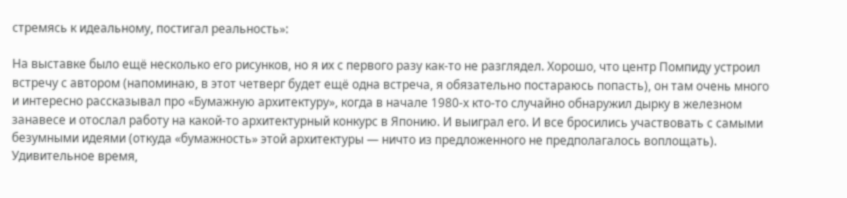стремясь к идеальному, постигал реальность»:

На выставке было ещё несколько его рисунков, но я их с первого разу как-то не разглядел. Хорошо, что центр Помпиду устроил встречу с автором (напоминаю, в этот четверг будет ещё одна встреча, я обязательно постараюсь попасть), он там очень много и интересно рассказывал про «Бумажную архитектуру», когда в начале 1980-х кто-то случайно обнаружил дырку в железном занавесе и отослал работу на какой-то архитектурный конкурс в Японию. И выиграл его. И все бросились участвовать с самыми безумными идеями (откуда «бумажность» этой архитектуры — ничто из предложенного не предполагалось воплощать). Удивительное время,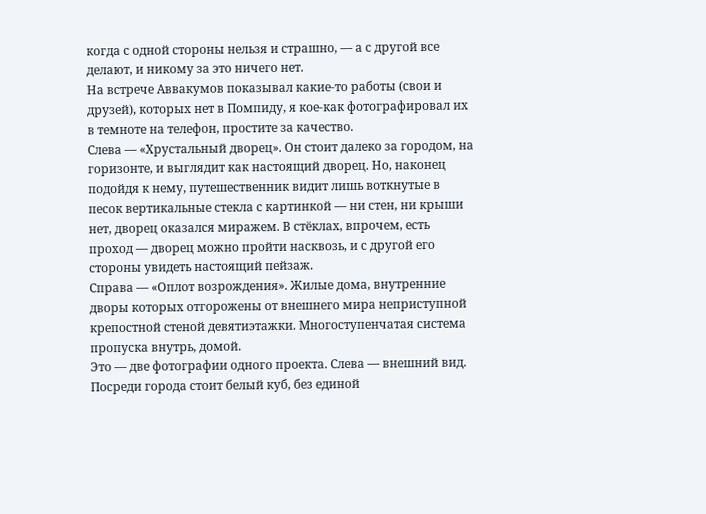когда с одной стороны нельзя и страшно, — а с другой все делают, и никому за это ничего нет.
На встрече Аввакумов показывал какие-то работы (свои и друзей), которых нет в Помпиду, я кое-как фотографировал их в темноте на телефон, простите за качество.
Слева — «Хрустальный дворец». Он стоит далеко за городом, на горизонте, и выглядит как настоящий дворец. Но, наконец подойдя к нему, путешественник видит лишь воткнутые в песок вертикальные стекла с картинкой — ни стен, ни крыши нет, дворец оказался миражем. В стёклах, впрочем, есть проход — дворец можно пройти насквозь, и с другой его стороны увидеть настоящий пейзаж.
Справа — «Оплот возрождения». Жилые дома, внутренние дворы которых отгорожены от внешнего мира неприступной крепостной стеной девятиэтажки. Многоступенчатая система пропуска внутрь, домой.
Это — две фотографии одного проекта. Слева — внешний вид. Посреди города стоит белый куб, без единой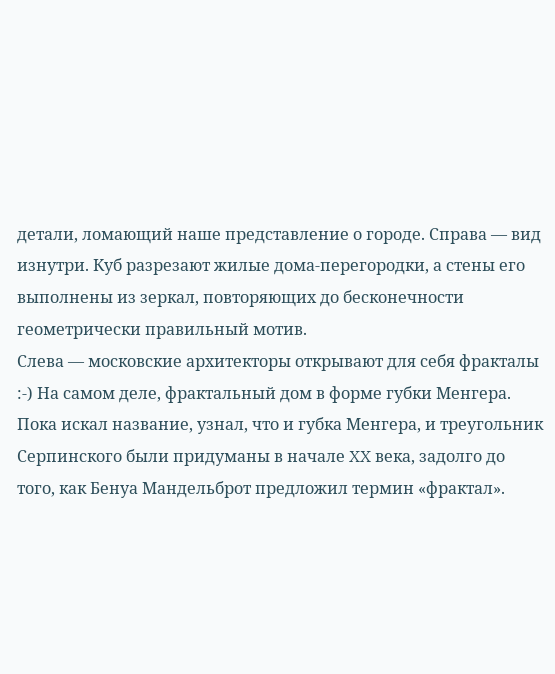детали, ломающий наше представление о городе. Справа — вид изнутри. Куб разрезают жилые дома-перегородки, а стены его выполнены из зеркал, повторяющих до бесконечности геометрически правильный мотив.
Слева — московские архитекторы открывают для себя фракталы :-) На самом деле, фрактальный дом в форме губки Менгера. Пока искал название, узнал, что и губка Менгера, и треугольник Серпинского были придуманы в начале XX века, задолго до того, как Бенуа Мандельброт предложил термин «фрактал».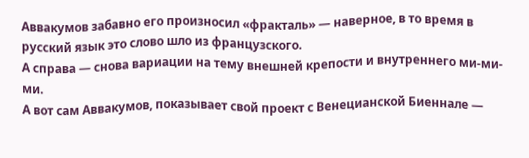Аввакумов забавно его произносил «фракталь» — наверное, в то время в русский язык это слово шло из французского.
А справа — снова вариации на тему внешней крепости и внутреннего ми-ми-ми.
А вот сам Аввакумов, показывает свой проект с Венецианской Биеннале —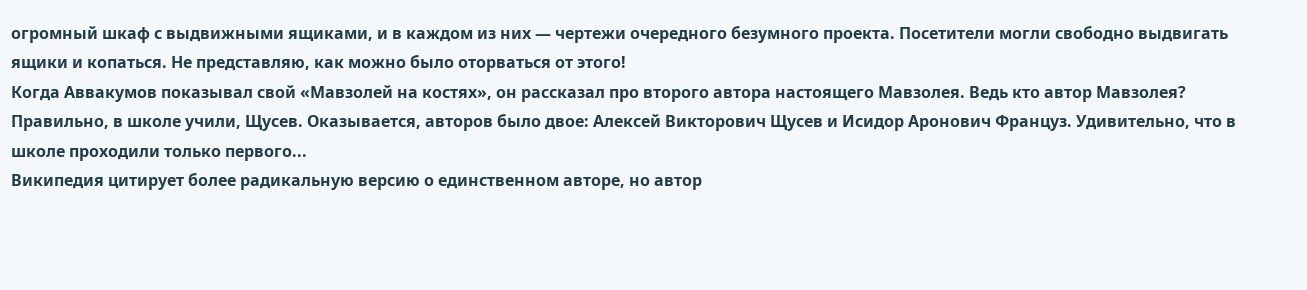огромный шкаф с выдвижными ящиками, и в каждом из них — чертежи очередного безумного проекта. Посетители могли свободно выдвигать ящики и копаться. Не представляю, как можно было оторваться от этого!
Когда Аввакумов показывал свой «Мавзолей на костях», он рассказал про второго автора настоящего Мавзолея. Ведь кто автор Мавзолея? Правильно, в школе учили, Щусев. Оказывается, авторов было двое: Алексей Викторович Щусев и Исидор Аронович Француз. Удивительно, что в школе проходили только первого...
Википедия цитирует более радикальную версию о единственном авторе, но автор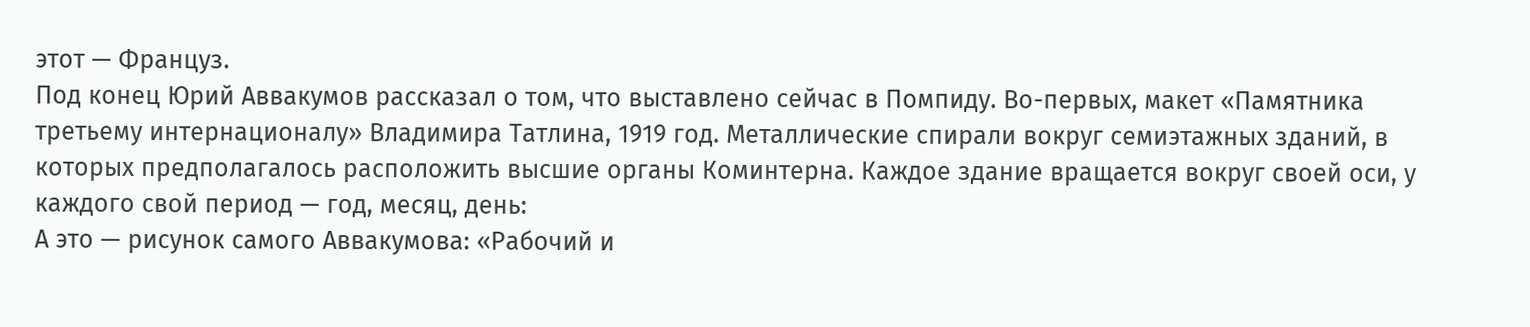этот — Француз.
Под конец Юрий Аввакумов рассказал о том, что выставлено сейчас в Помпиду. Во-первых, макет «Памятника третьему интернационалу» Владимира Татлина, 1919 год. Металлические спирали вокруг семиэтажных зданий, в которых предполагалось расположить высшие органы Коминтерна. Каждое здание вращается вокруг своей оси, у каждого свой период — год, месяц, день:
А это — рисунок самого Аввакумова: «Рабочий и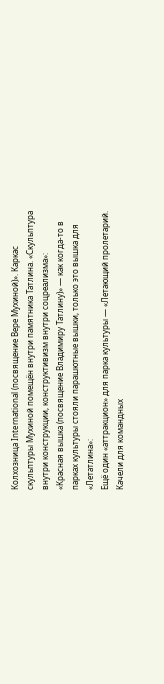Колхозница International (посвящение Вере Мухиной)». Каркас скульптуры Мухиной помещён внутри памятника Татлина. «Скульптура внутри конструкции, конструктивизм внутри соцреализма»:
«Красная вышка (посвящение Владимиру Татлину)» — как когда-то в парках культуры стояли парашютные вышки, только это вышка для «Летатлина»:
Ещё один «аттракцион» для парка культуры — «Летающий пролетарий. Качели для командных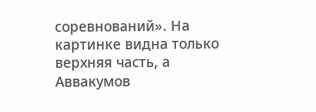соревнований». На картинке видна только верхняя часть, а Аввакумов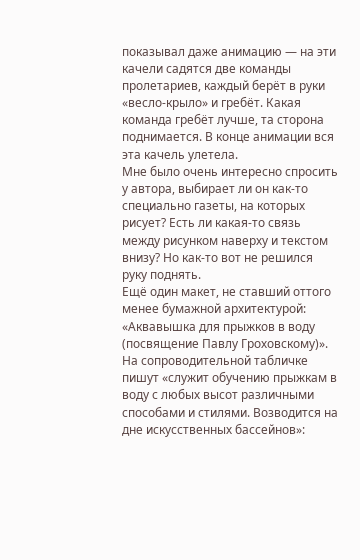показывал даже анимацию — на эти качели садятся две команды пролетариев, каждый берёт в руки «весло-крыло» и гребёт. Какая команда гребёт лучше, та сторона поднимается. В конце анимации вся эта качель улетела.
Мне было очень интересно спросить у автора, выбирает ли он как-то специально газеты, на которых рисует? Есть ли какая-то связь между рисунком наверху и текстом внизу? Но как-то вот не решился руку поднять.
Ещё один макет, не ставший оттого менее бумажной архитектурой: «Аквавышка для прыжков в воду (посвящение Павлу Гроховскому)». На сопроводительной табличке пишут «служит обучению прыжкам в воду с любых высот различными способами и стилями. Возводится на дне искусственных бассейнов»: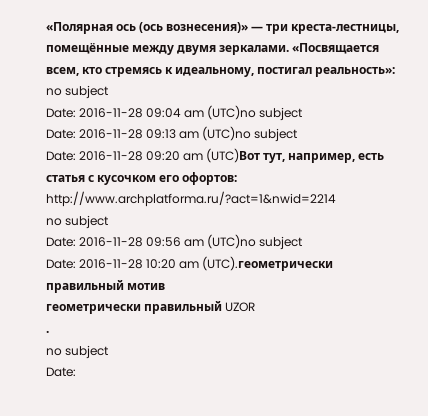«Полярная ось (ось вознесения)» — три креста-лестницы, помещённые между двумя зеркалами. «Посвящается всем, кто стремясь к идеальному, постигал реальность»:
no subject
Date: 2016-11-28 09:04 am (UTC)no subject
Date: 2016-11-28 09:13 am (UTC)no subject
Date: 2016-11-28 09:20 am (UTC)Вот тут, например, есть статья с кусочком его офортов:
http://www.archplatforma.ru/?act=1&nwid=2214
no subject
Date: 2016-11-28 09:56 am (UTC)no subject
Date: 2016-11-28 10:20 am (UTC).геометрически правильный мотив
геометрически правильный UZOR
.
no subject
Date: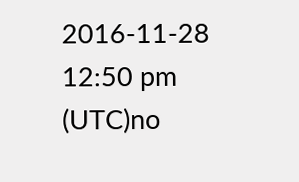2016-11-28 12:50 pm (UTC)no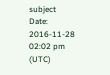subject
Date: 2016-11-28 02:02 pm (UTC)